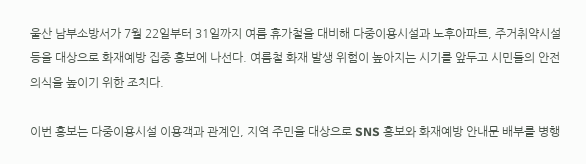울산 남부소방서가 7월 22일부터 31일까지 여름 휴가철을 대비해 다중이용시설과 노후아파트, 주거취약시설 등을 대상으로 화재예방 집중 홍보에 나선다. 여름철 화재 발생 위험이 높아지는 시기를 앞두고 시민들의 안전의식을 높이기 위한 조치다.

이번 홍보는 다중이용시설 이용객과 관계인, 지역 주민을 대상으로 SNS 홍보와 화재예방 안내문 배부를 병행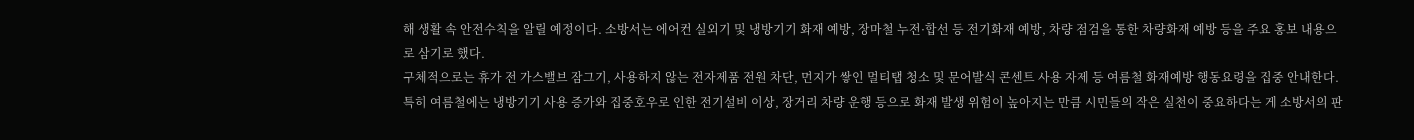해 생활 속 안전수칙을 알릴 예정이다. 소방서는 에어컨 실외기 및 냉방기기 화재 예방, 장마철 누전·합선 등 전기화재 예방, 차량 점검을 통한 차량화재 예방 등을 주요 홍보 내용으로 삼기로 했다.
구체적으로는 휴가 전 가스밸브 잠그기, 사용하지 않는 전자제품 전원 차단, 먼지가 쌓인 멀티탭 청소 및 문어발식 콘센트 사용 자제 등 여름철 화재예방 행동요령을 집중 안내한다. 특히 여름철에는 냉방기기 사용 증가와 집중호우로 인한 전기설비 이상, 장거리 차량 운행 등으로 화재 발생 위험이 높아지는 만큼 시민들의 작은 실천이 중요하다는 게 소방서의 판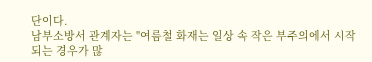단이다.
남부소방서 관계자는 "여름철 화재는 일상 속 작은 부주의에서 시작되는 경우가 많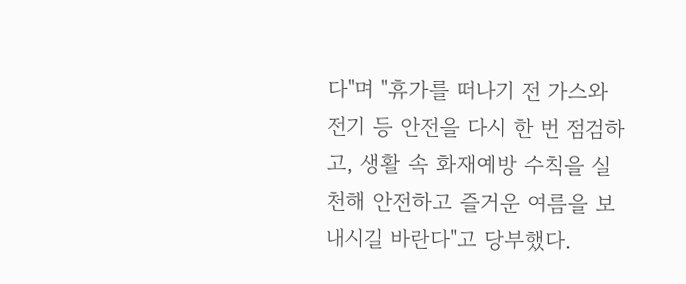다"며 "휴가를 떠나기 전 가스와 전기 등 안전을 다시 한 번 점검하고, 생활 속 화재예방 수칙을 실천해 안전하고 즐거운 여름을 보내시길 바란다"고 당부했다.